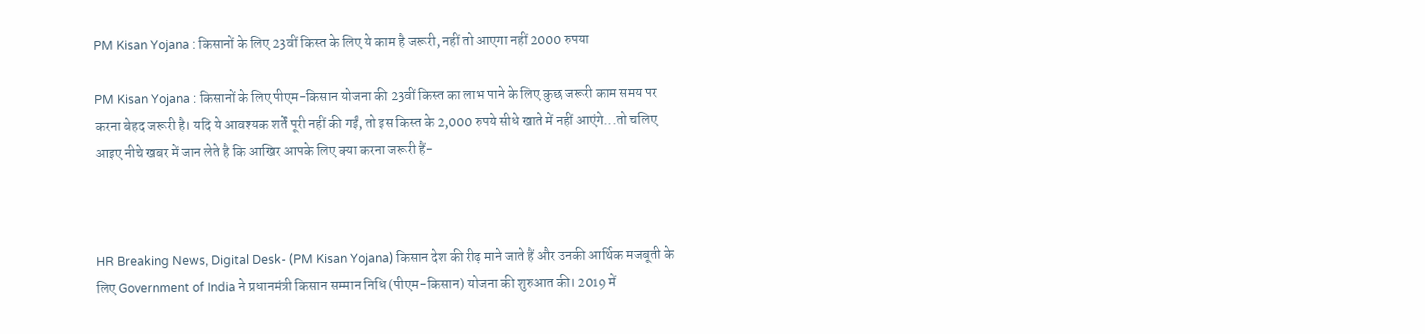PM Kisan Yojana : किसानों के लिए 23वीं किस्त के लिए ये काम है जरूरी, नहीं तो आएगा नहीं 2000 रुपया

PM Kisan Yojana : किसानों के लिए पीएम-किसान योजना की 23वीं किस्त का लाभ पाने के लिए कुछ जरूरी काम समय पर करना बेहद जरूरी है। यदि ये आवश्यक शर्तें पूरी नहीं की गईं, तो इस किस्त के 2,000 रुपये सीधे खाते में नहीं आएंगे...तो चलिए आइए नीचे खबर में जान लेते है कि आखिर आपके लिए क्या करना जरूरी हैं-



HR Breaking News, Digital Desk- (PM Kisan Yojana) किसान देश की रीढ़ माने जाते हैं और उनकी आर्थिक मजबूती के लिए Government of India ने प्रधानमंत्री किसान सम्मान निधि (पीएम-किसान) योजना की शुरुआत की। 2019 में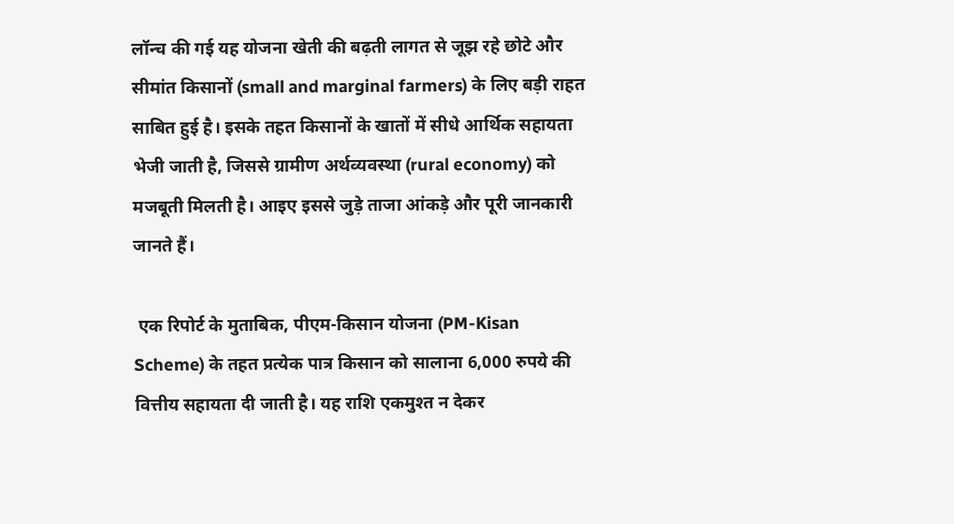लॉन्च की गई यह योजना खेती की बढ़ती लागत से जूझ रहे छोटे और सीमांत किसानों (small and marginal farmers) के लिए बड़ी राहत साबित हुई है। इसके तहत किसानों के खातों में सीधे आर्थिक सहायता भेजी जाती है, जिससे ग्रामीण अर्थव्यवस्था (rural economy) को मजबूती मिलती है। आइए इससे जुड़े ताजा आंकड़े और पूरी जानकारी जानते हैं।

 एक रिपोर्ट के मुताबिक, पीएम-किसान योजना (PM-Kisan Scheme) के तहत प्रत्येक पात्र किसान को सालाना 6,000 रुपये की वित्तीय सहायता दी जाती है। यह राशि एकमुश्त न देकर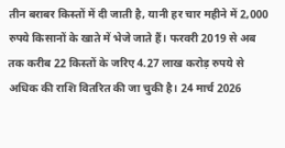तीन बराबर किस्तों में दी जाती है, यानी हर चार महीने में 2,000 रुपये किसानों के खाते में भेजे जाते हैं। फरवरी 2019 से अब तक करीब 22 किस्तों के जरिए 4.27 लाख करोड़ रुपये से अधिक की राशि वितरित की जा चुकी है। 24 मार्च 2026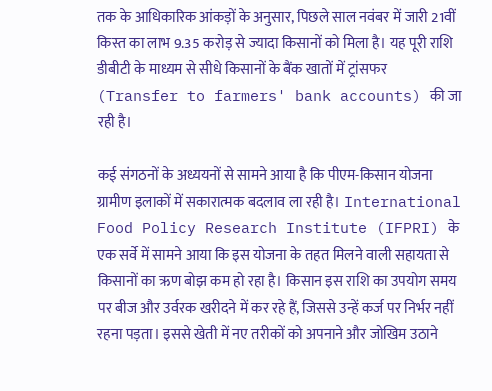तक के आधिकारिक आंकड़ों के अनुसार, पिछले साल नवंबर में जारी 21वीं किस्त का लाभ 9.35 करोड़ से ज्यादा किसानों को मिला है। यह पूरी राशि डीबीटी के माध्यम से सीधे किसानों के बैंक खातों में ट्रांसफर (Transfer to farmers' bank accounts) की जा रही है।

कई संगठनों के अध्ययनों से सामने आया है कि पीएम-किसान योजना ग्रामीण इलाकों में सकारात्मक बदलाव ला रही है। International Food Policy Research Institute (IFPRI) के एक सर्वे में सामने आया कि इस योजना के तहत मिलने वाली सहायता से किसानों का ऋण बोझ कम हो रहा है। किसान इस राशि का उपयोग समय पर बीज और उर्वरक खरीदने में कर रहे हैं, जिससे उन्हें कर्ज पर निर्भर नहीं रहना पड़ता। इससे खेती में नए तरीकों को अपनाने और जोखिम उठाने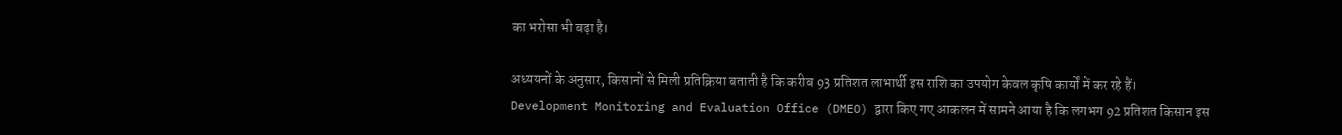का भरोसा भी बढ़ा है।

अध्ययनों के अनुसार, किसानों से मिली प्रतिक्रिया बताती है कि करीब 93 प्रतिशत लाभार्थी इस राशि का उपयोग केवल कृषि कार्यों में कर रहे हैं। Development Monitoring and Evaluation Office (DMEO) द्वारा किए गए आकलन में सामने आया है कि लगभग 92 प्रतिशत किसान इस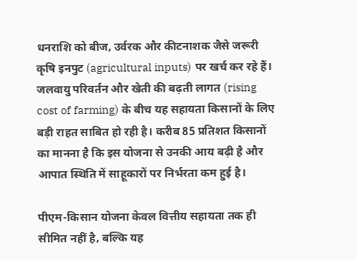धनराशि को बीज, उर्वरक और कीटनाशक जैसे जरूरी कृषि इनपुट (agricultural inputs) पर खर्च कर रहे हैं। जलवायु परिवर्तन और खेती की बढ़ती लागत (rising cost of farming) के बीच यह सहायता किसानों के लिए बड़ी राहत साबित हो रही है। करीब 85 प्रतिशत किसानों का मानना है कि इस योजना से उनकी आय बढ़ी है और आपात स्थिति में साहूकारों पर निर्भरता कम हुई है।

पीएम-किसान योजना केवल वित्तीय सहायता तक ही सीमित नहीं है, बल्कि यह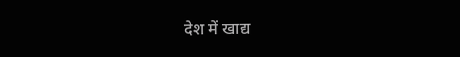देश में खाद्य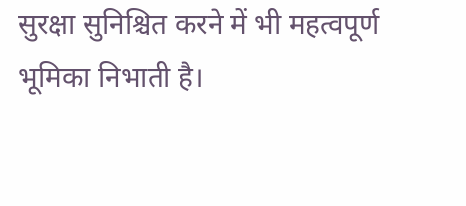सुरक्षा सुनिश्चित करने में भी महत्वपूर्ण भूमिका निभाती है।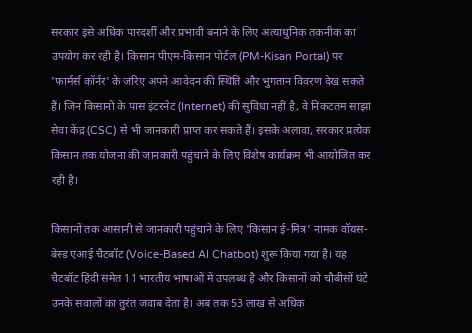सरकार इसे अधिक पारदर्शी और प्रभावी बनाने के लिए अत्याधुनिक तकनीक का उपयोग कर रही है। किसान पीएम-किसान पोर्टल (PM-Kisan Portal) पर 'फार्मर्स कॉर्नर' के जरिए अपने आवेदन की स्थिति और भुगतान विवरण देख सकते हैं। जिन किसानों के पास इंटरनेट (Internet) की सुविधा नहीं है, वे निकटतम साझा सेवा केंद्र (CSC) से भी जानकारी प्राप्त कर सकते हैं। इसके अलावा, सरकार प्रत्येक किसान तक योजना की जानकारी पहुंचाने के लिए विशेष कार्यक्रम भी आयोजित कर रही है।

किसानों तक आसानी से जानकारी पहुंचाने के लिए 'किसान ई-मित्र' नामक वॉयस-बेस्ड एआई चैटबॉट (Voice-Based AI Chatbot) शुरू किया गया है। यह चैटबॉट हिंदी समेत 11 भारतीय भाषाओं में उपलब्ध है और किसानों को चौबीसों घंटे उनके सवालों का तुरंत जवाब देता है। अब तक 53 लाख से अधिक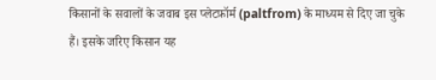किसानों के सवालों के जवाब इस प्लेटफ़ॉर्म (paltfrom) के माध्यम से दिए जा चुके हैं। इसके जरिए किसान यह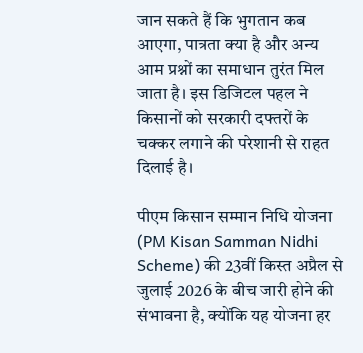जान सकते हैं कि भुगतान कब आएगा, पात्रता क्या है और अन्य आम प्रश्नों का समाधान तुरंत मिल जाता है। इस डिजिटल पहल ने किसानों को सरकारी दफ्तरों के चक्कर लगाने की परेशानी से राहत दिलाई है।

पीएम किसान सम्मान निधि योजना (PM Kisan Samman Nidhi Scheme) की 23वीं किस्त अप्रैल से जुलाई 2026 के बीच जारी होने की संभावना है, क्योंकि यह योजना हर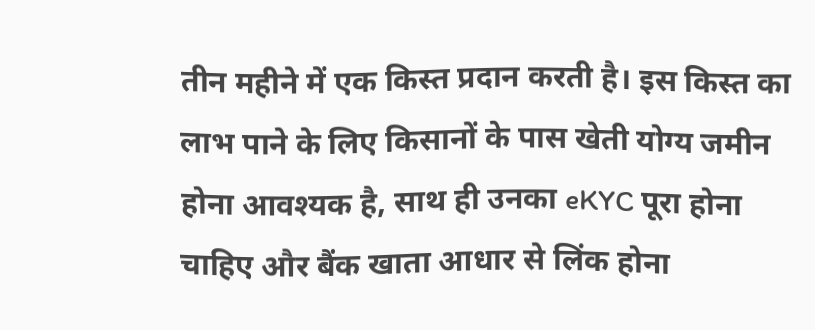तीन महीने में एक किस्त प्रदान करती है। इस किस्त का लाभ पाने के लिए किसानों के पास खेती योग्य जमीन होना आवश्यक है, साथ ही उनका eKYC पूरा होना चाहिए और बैंक खाता आधार से लिंक होना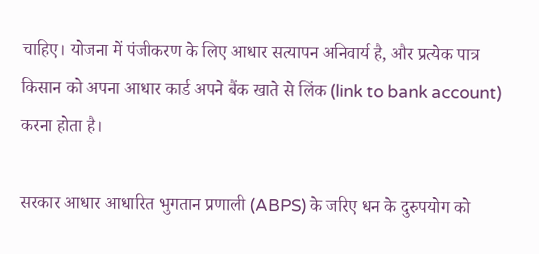चाहिए। योजना में पंजीकरण के लिए आधार सत्यापन अनिवार्य है, और प्रत्येक पात्र किसान को अपना आधार कार्ड अपने बैंक खाते से लिंक (link to bank account) करना होता है।

सरकार आधार आधारित भुगतान प्रणाली (ABPS) के जरिए धन के दुरुपयोग को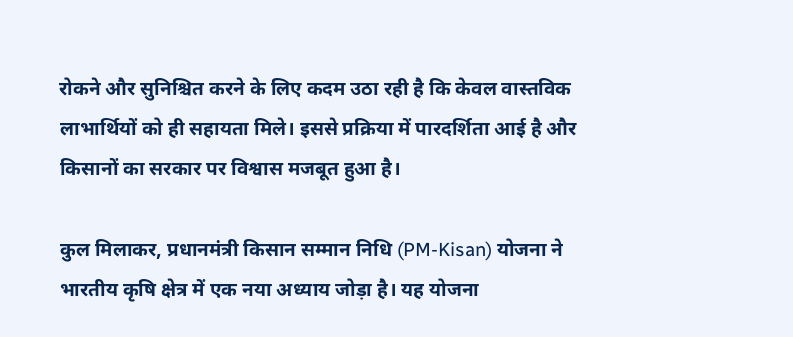रोकने और सुनिश्चित करने के लिए कदम उठा रही है कि केवल वास्तविक लाभार्थियों को ही सहायता मिले। इससे प्रक्रिया में पारदर्शिता आई है और किसानों का सरकार पर विश्वास मजबूत हुआ है।

कुल मिलाकर, प्रधानमंत्री किसान सम्मान निधि (PM-Kisan) योजना ने भारतीय कृषि क्षेत्र में एक नया अध्याय जोड़ा है। यह योजना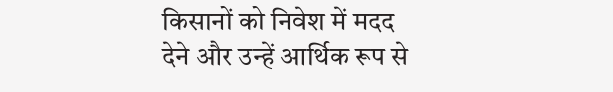किसानों को निवेश में मदद देने और उन्हें आर्थिक रूप से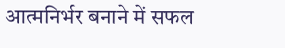आत्मनिर्भर बनाने में सफल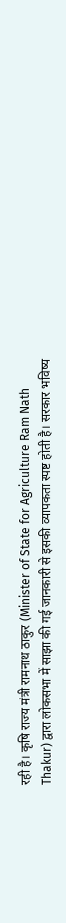रही है। कृषि राज्य मंत्री रामनाथ ठाकुर (Minister of State for Agriculture Ram Nath Thakur) द्वारा लोकसभा में साझा की गई जानकारी से इसकी व्यापकता स्पष्ट होती है। सरकार भविष्य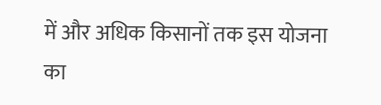में और अधिक किसानों तक इस योजना का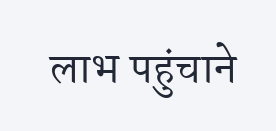लाभ पहुंचाने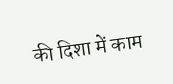की दिशा में काम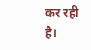कर रही है।